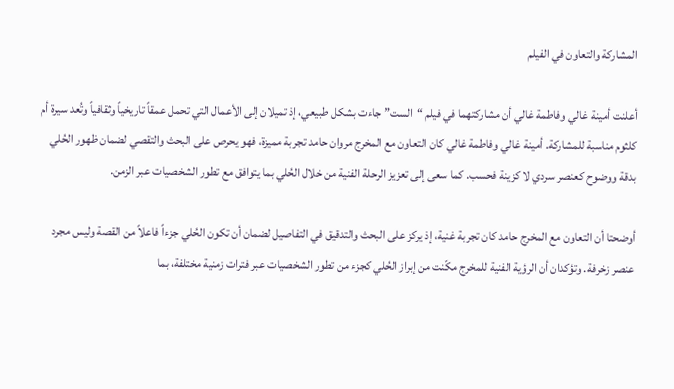المشاركة والتعاون في الفيلم

أعلنت أمينة غالي وفاطمة غالي أن مشاركتهما في فيلم “الست” جاءت بشكل طبيعي، إذ تميلان إلى الأعمال التي تحمل عمقاً تاريخياً وثقافياً وتُعد سيرة أم كلثوم مناسبة للمشاركة. أمينة غالي وفاطمة غالي كان التعاون مع المخرج مروان حامد تجربة مميزة، فهو يحرص على البحث والتقصي لضمان ظهور الحُلي بدقة ووضوح كعنصر سردي لا كزينة فحسب. كما سعى إلى تعزيز الرحلة الفنية من خلال الحُلي بما يتوافق مع تطور الشخصيات عبر الزمن.

أوضحتا أن التعاون مع المخرج حامد كان تجربة غنية، إذ يركز على البحث والتدقيق في التفاصيل لضمان أن تكون الحُلي جزءاً فاعلاً من القصة وليس مجرد عنصر زخرفة. وتؤكدان أن الرؤية الفنية للمخرج مكّنت من إبراز الحُلي كجزء من تطور الشخصيات عبر فترات زمنية مختلفة، بما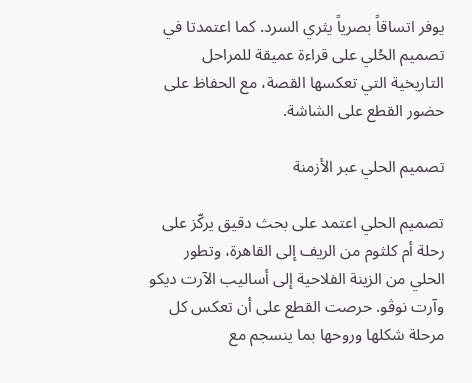يوفر اتساقاً بصرياً يثري السرد. كما اعتمدتا في تصميم الحُلي على قراءة عميقة للمراحل التاريخية التي تعكسها القصة، مع الحفاظ على حضور القطع على الشاشة.

تصميم الحلي عبر الأزمنة

تصميم الحلي اعتمد على بحث دقيق يركّز على رحلة أم كلثوم من الريف إلى القاهرة، وتطور الحلي من الزينة الفلاحية إلى أساليب الآرت ديكو وآرت نوڤو. حرصت القطع على أن تعكس كل مرحلة شكلها وروحها بما ينسجم مع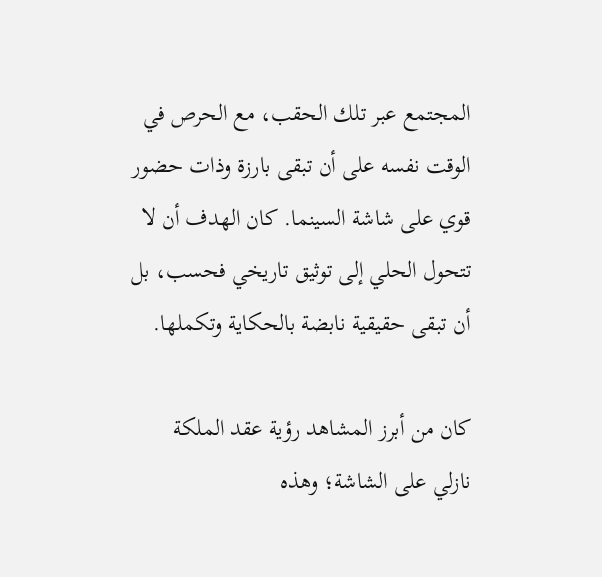المجتمع عبر تلك الحقب، مع الحرص في الوقت نفسه على أن تبقى بارزة وذات حضور قوي على شاشة السينما. كان الهدف أن لا تتحول الحلي إلى توثيق تاريخي فحسب، بل أن تبقى حقيقية نابضة بالحكاية وتكملها.

كان من أبرز المشاهد رؤية عقد الملكة نازلي على الشاشة؛ وهذه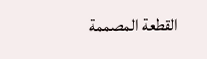القطعة المصممة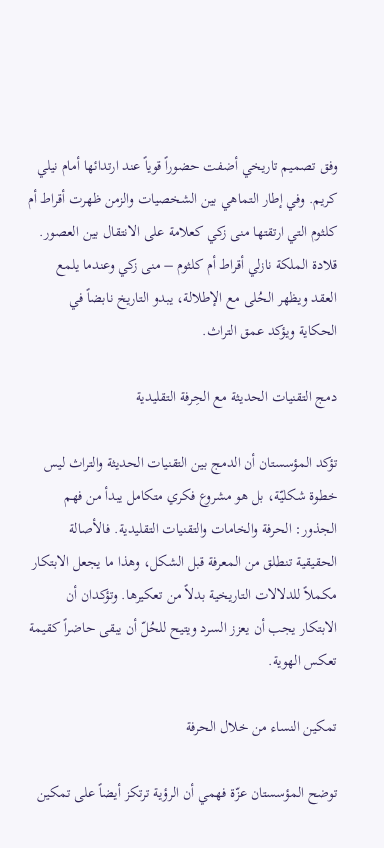وفق تصميم تاريخي أضفت حضوراً قوياً عند ارتدائها أمام نيلي كريم. وفي إطار التماهي بين الشخصيات والزمن ظهرت أقراط أم كلثوم التي ارتقتها منى زكي كعلامة على الانتقال بين العصور. قلادة الملكة نازلي أقراط أم كلثوم – منى زكي وعندما يلمع العقد ويظهر الحُلى مع الإطلالة، يبدو التاريخ نابضاً في الحكاية ويؤكد عمق التراث.

دمج التقنيات الحديثة مع الحِرفة التقليدية

تؤكد المؤسستان أن الدمج بين التقنيات الحديثة والتراث ليس خطوة شكليّة، بل هو مشروع فكري متكامل يبدأ من فهم الجذور: الحرفة والخامات والتقنيات التقليدية. فالأصالة الحقيقية تنطلق من المعرفة قبل الشكل، وهذا ما يجعل الابتكار مكملاً للدلالات التاريخية بدلاً من تعكيرها. وتؤكدان أن الابتكار يجب أن يعزز السرد ويتيح للحُلّ أن يبقى حاضراً كقيمة تعكس الهوية.

تمكين النساء من خلال الحرفة

توضح المؤسستان عزّة فهمي أن الرؤية ترتكز أيضاً على تمكين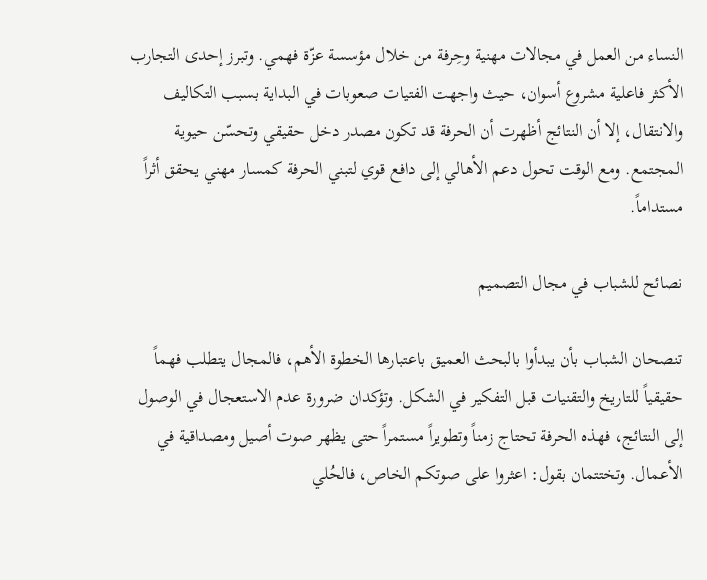النساء من العمل في مجالات مهنية وحِرفة من خلال مؤسسة عزّة فهمي. وتبرز إحدى التجارب الأكثر فاعلية مشروع أسوان، حيث واجهت الفتيات صعوبات في البداية بسبب التكاليف والانتقال، إلا أن النتائج أظهرت أن الحرفة قد تكون مصدر دخل حقيقي وتحسّن حيوية المجتمع. ومع الوقت تحول دعم الأهالي إلى دافع قوي لتبني الحرفة كمسار مهني يحقق أثراً مستداماً.

نصائح للشباب في مجال التصميم

تنصحان الشباب بأن يبدأوا بالبحث العميق باعتبارها الخطوة الأهم، فالمجال يتطلب فهماً حقيقياً للتاريخ والتقنيات قبل التفكير في الشكل. وتؤكدان ضرورة عدم الاستعجال في الوصول إلى النتائج، فهذه الحرفة تحتاج زمناً وتطويراً مستمراً حتى يظهر صوت أصيل ومصداقية في الأعمال. وتختتمان بقول: اعثروا على صوتكم الخاص، فالحُلي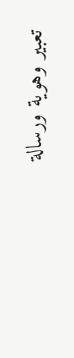تعبير وهوية ورسالة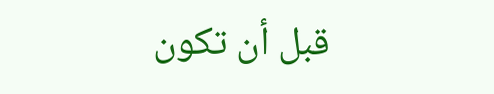قبل أن تكون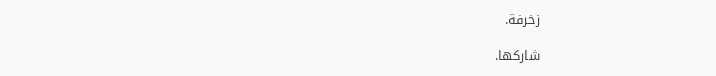زخرفة.

شاركها.